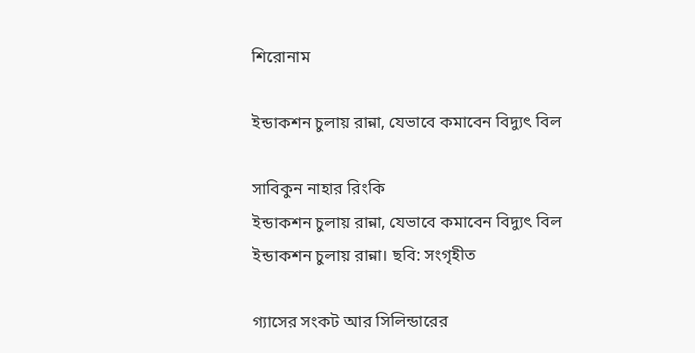শিরোনাম

ইন্ডাকশন চুলায় রান্না, যেভাবে কমাবেন বিদ্যুৎ বিল

সাবিকুন নাহার রিংকি
ইন্ডাকশন চুলায় রান্না, যেভাবে কমাবেন বিদ্যুৎ বিল
ইন্ডাকশন চুলায় রান্না। ছবি: সংগৃহীত

গ্যাসের সংকট আর সিলিন্ডারের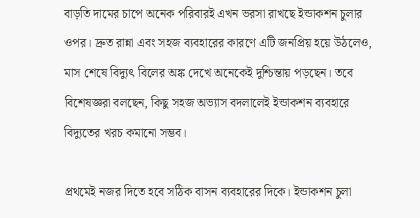বাড়তি দামের চাপে অনেক পরিবারই এখন ভরসা রাখছে ইন্ডাকশন চুলার ওপর। দ্রুত রান্না এবং সহজ ব্যবহারের কারণে এটি জনপ্রিয় হয়ে উঠলেও, মাস শেষে বিদ্যুৎ বিলের অঙ্ক দেখে অনেকেই দুশ্চিন্তায় পড়ছেন। তবে বিশেষজ্ঞরা বলছেন, কিছু সহজ অভ্যাস বদলালেই ইন্ডাকশন ব্যবহারে বিদ্যুতের খরচ কমানো সম্ভব।

প্রথমেই নজর দিতে হবে সঠিক বাসন ব্যবহারের দিকে। ইন্ডাকশন চুলা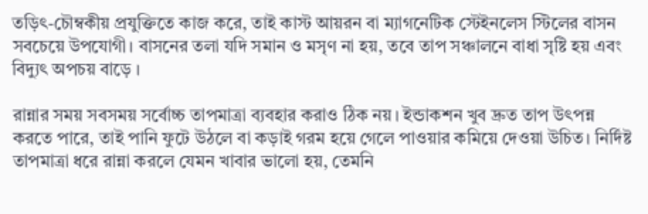তড়িৎ-চৌম্বকীয় প্রযুক্তিতে কাজ করে, তাই কাস্ট আয়রন বা ম্যাগনেটিক স্টেইনলেস স্টিলের বাসন সবচেয়ে উপযোগী। বাসনের তলা যদি সমান ও মসৃণ না হয়, তবে তাপ সঞ্চালনে বাধা সৃষ্টি হয় এবং বিদ্যুৎ অপচয় বাড়ে ।

রান্নার সময় সবসময় সর্বোচ্চ তাপমাত্রা ব্যবহার করাও ঠিক নয়। ইন্ডাকশন খুব দ্রুত তাপ উৎপন্ন করতে পারে, তাই পানি ফুটে উঠলে বা কড়াই গরম হয়ে গেলে পাওয়ার কমিয়ে দেওয়া উচিত। নির্দিষ্ট তাপমাত্রা ধরে রান্না করলে যেমন খাবার ভালো হয়, তেমনি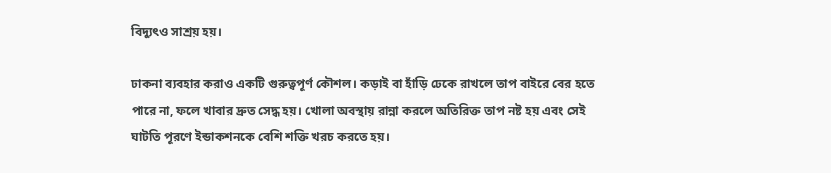বিদ্যুৎও সাশ্রয় হয়।

ঢাকনা ব্যবহার করাও একটি গুরুত্বপূর্ণ কৌশল। কড়াই বা হাঁড়ি ঢেকে রাখলে তাপ বাইরে বের হতে পারে না, ফলে খাবার দ্রুত সেদ্ধ হয়। খোলা অবস্থায় রান্না করলে অতিরিক্ত তাপ নষ্ট হয় এবং সেই ঘাটতি পূরণে ইন্ডাকশনকে বেশি শক্তি খরচ করতে হয়।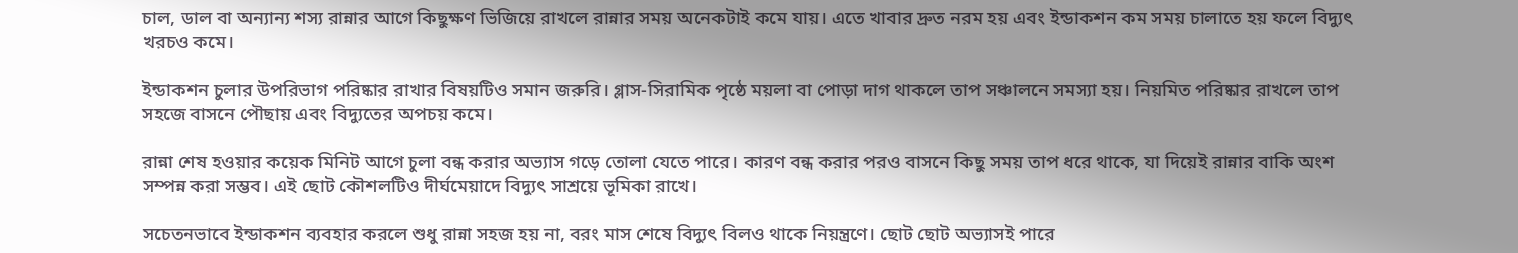চাল, ডাল বা অন্যান্য শস্য রান্নার আগে কিছুক্ষণ ভিজিয়ে রাখলে রান্নার সময় অনেকটাই কমে যায়। এতে খাবার দ্রুত নরম হয় এবং ইন্ডাকশন কম সময় চালাতে হয় ফলে বিদ্যুৎ খরচও কমে।

ইন্ডাকশন চুলার উপরিভাগ পরিষ্কার রাখার বিষয়টিও সমান জরুরি। গ্লাস-সিরামিক পৃষ্ঠে ময়লা বা পোড়া দাগ থাকলে তাপ সঞ্চালনে সমস্যা হয়। নিয়মিত পরিষ্কার রাখলে তাপ সহজে বাসনে পৌছায় এবং বিদ্যুতের অপচয় কমে।

রান্না শেষ হওয়ার কয়েক মিনিট আগে চুলা বন্ধ করার অভ্যাস গড়ে তোলা যেতে পারে। কারণ বন্ধ করার পরও বাসনে কিছু সময় তাপ ধরে থাকে, যা দিয়েই রান্নার বাকি অংশ সম্পন্ন করা সম্ভব। এই ছোট কৌশলটিও দীর্ঘমেয়াদে বিদ্যুৎ সাশ্রয়ে ভূমিকা রাখে।

সচেতনভাবে ইন্ডাকশন ব্যবহার করলে শুধু রান্না সহজ হয় না, বরং মাস শেষে বিদ্যুৎ বিলও থাকে নিয়ন্ত্রণে। ছোট ছোট অভ্যাসই পারে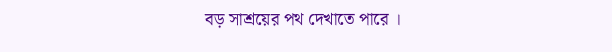বড় সাশ্রয়ের পথ দেখাতে পারে ।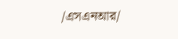/এসএনআর/